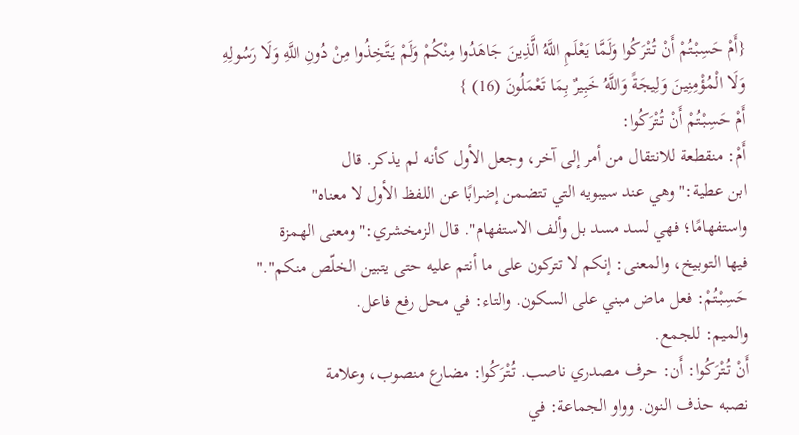{أَمْ حَسِبْتُمْ أَنْ تُتْرَكُوا وَلَمَّا يَعْلَمِ اللَّهُ الَّذِينَ جَاهَدُوا مِنْكُمْ وَلَمْ يَتَّخِذُوا مِنْ دُونِ اللَّهِ وَلَا رَسُولِهِ وَلَا الْمُؤْمِنِينَ وَلِيجَةً وَاللَّهُ خَبِيرٌ بِمَا تَعْمَلُونَ (16) }
أَمْ حَسِبْتُمْ أَنْ تُتْرَكُوا:
أَمْ: منقطعة للانتقال من أمر إلى آخر، وجعل الأول كأنه لم يذكر. قال
ابن عطية:"وهي عند سيبويه التي تتضمن إضرابًا عن اللفظ الأول لا معناه"
واستفهامًا؛ فهي لسد مسد بل وألف الاستفهام". قال الزمخشري:"ومعنى الهمزة
فيها التوبيخ، والمعنى: إنكم لا تتركون على ما أنتم عليه حتى يتبين الخلّص منكم"."
حَسِبْتُمْ: فعل ماض مبني على السكون. والتاء: في محل رفع فاعل.
والميم: للجمع.
أَنْ تُتْرَكُوا: أَن: حرف مصدري ناصب. تُتْرَكُوا: مضارع منصوب، وعلامة
نصبه حذف النون. وواو الجماعة: في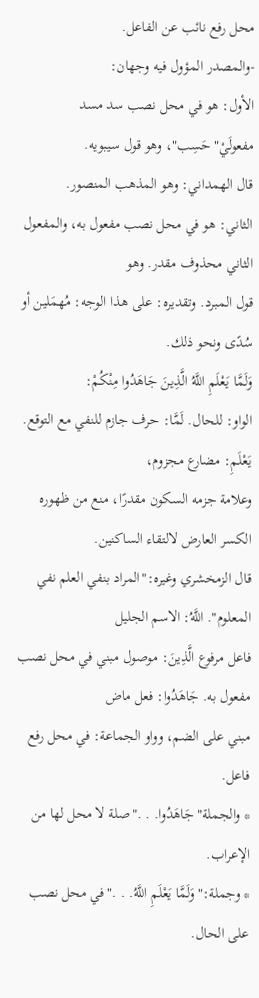محل رفع نائب عن الفاعل.
-والمصدر المؤول فيه وجهان:
الأول: هو في محل نصب سد مسد مفعولَيْ"حَسِب"، وهو قول سيبويه.
قال الهمداني: وهو المذهب المنصور.
الثاني: هو في محل نصب مفعول به، والمفعول الثاني محذوف مقدر. وهو
قول المبرد. وتقديره: على هذا الوجه: مُهمَلين أو سُدًى ونحو ذلك.
وَلَمَّا يَعْلَمِ اللَّهُ الَّذِينَ جَاهَدُوا مِنْكُمْ:
الواو: للحال. لَمَّا: حرف جازم للنفي مع التوقع. يَعْلَمِ: مضارع مجزوم،
وعلامة جزمه السكون مقدرًا، منع من ظهوره الكسر العارض لالتقاء الساكنين.
قال الزمخشري وغيره:"المراد بنفي العلم نفي المعلوم". اللَّهُ: الاسم الجليل
فاعل مرفوع الَّذِينَ: موصول مبني في محل نصب مفعول به. جَاهَدُوا: فعل ماض
مبني على الضم، وواو الجماعة: في محل رفع فاعل.
* والجملة"جَاهَدُوا. . ."صلة لا محل لها من الإعراب.
* وجملة:"وَلَمَّا يَعْلَمِ اللَّهُ. . ."في محل نصب على الحال.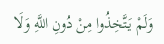وَلَمْ يَتَّخِذُوا مِنْ دُونِ اللَّهِ وَلَا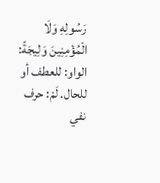رَسُولِهِ وَلَا الْمُؤْمِنِينَ وَلِيجَةً:
الواو: للعطف أو للحال. لَمْ: حرف نفي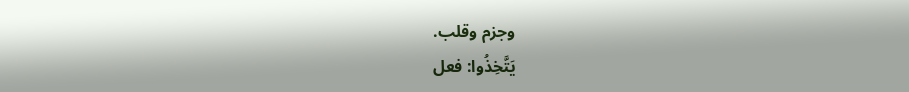وجزم وقلب.
يَتَّخِذُوا: فعل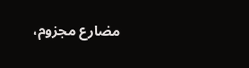مضارع مجزوم،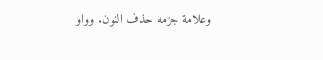وعلامة جزمه حذف النون. وواو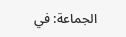الجماعة: في